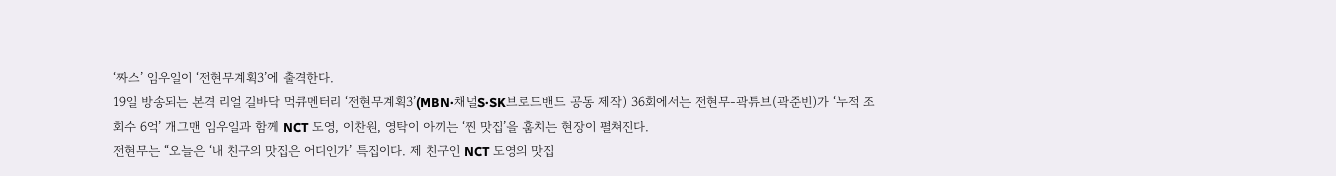‘짜스’ 임우일이 ‘전현무계획3’에 출격한다.
19일 방송되는 본격 리얼 길바닥 먹큐멘터리 ‘전현무계획3’(MBN·채널S·SK브로드밴드 공동 제작) 36회에서는 전현무-곽튜브(곽준빈)가 ‘누적 조회수 6억’ 개그맨 임우일과 함께 NCT 도영, 이찬원, 영탁이 아끼는 ‘찐 맛집’을 훔치는 현장이 펼쳐진다.
전현무는 “오늘은 ‘내 친구의 맛집은 어디인가’ 특집이다. 제 친구인 NCT 도영의 맛집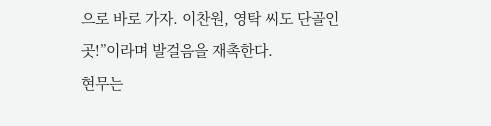으로 바로 가자. 이찬원, 영탁 씨도 단골인 곳!”이라며 발걸음을 재촉한다.
현무는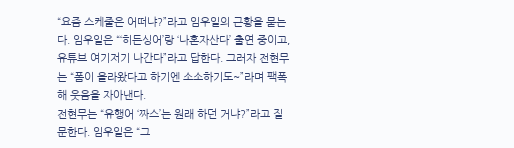“요즘 스케줄은 어떠냐?”라고 임우일의 근황을 묻는다. 임우일은 “‘히든싱어’랑 ‘나혼자산다’ 출연 중이고, 유튜브 여기저기 나간다”라고 답한다. 그러자 전현무는 “폼이 올라왔다고 하기엔 소소하기도~”라며 팩폭해 웃음을 자아낸다.
전현무는 “유행어 ‘짜스’는 원래 하던 거냐?”라고 질문한다. 임우일은 “그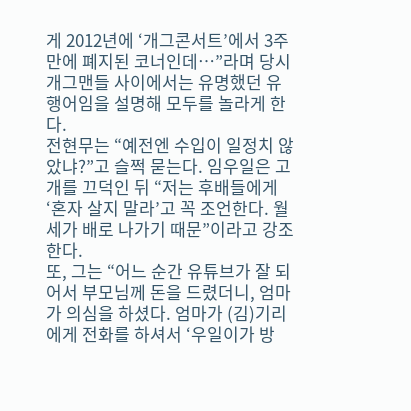게 2012년에 ‘개그콘서트’에서 3주 만에 폐지된 코너인데…”라며 당시 개그맨들 사이에서는 유명했던 유행어임을 설명해 모두를 놀라게 한다.
전현무는 “예전엔 수입이 일정치 않았냐?”고 슬쩍 묻는다. 임우일은 고개를 끄덕인 뒤 “저는 후배들에게 ‘혼자 살지 말라’고 꼭 조언한다. 월세가 배로 나가기 때문”이라고 강조한다.
또, 그는 “어느 순간 유튜브가 잘 되어서 부모님께 돈을 드렸더니, 엄마가 의심을 하셨다. 엄마가 (김)기리에게 전화를 하셔서 ‘우일이가 방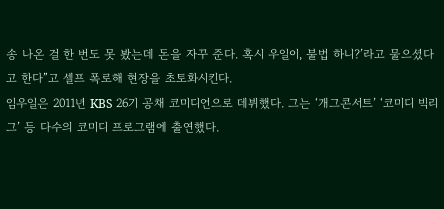송 나온 걸 한 번도 못 봤는데 돈을 자꾸 준다. 혹시 우일이, 불법 하니?’라고 물으셨다고 한다”고 셀프 폭로해 현장을 초토화시킨다.
임우일은 2011년 KBS 26기 공채 코미디언으로 데뷔했다. 그는 ‘개그콘서트’ ‘코미디 빅리그’ 등 다수의 코미디 프로그램에 출연했다.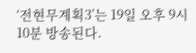‘전현무계획3’는 19일 오후 9시 10분 방송된다.